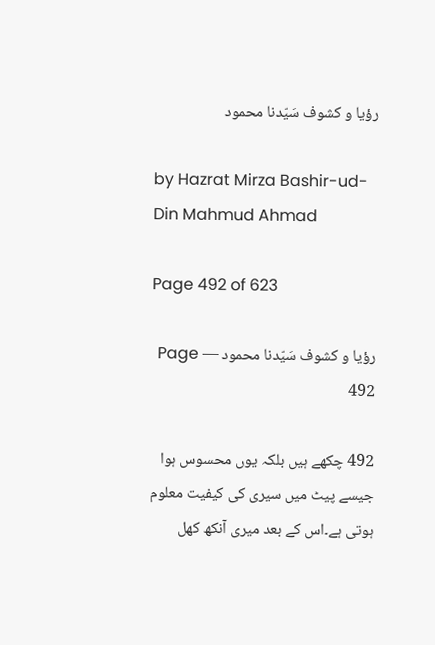رؤیا و کشوف سَیّدنا محمود

by Hazrat Mirza Bashir-ud-Din Mahmud Ahmad

Page 492 of 623

رؤیا و کشوف سَیّدنا محمود — Page 492

492 چکھے ہیں بلکہ یوں محسوس ہوا جیسے پیٹ میں سیری کی کیفیت معلوم ہوتی ہے۔اس کے بعد میری آنکھ کھل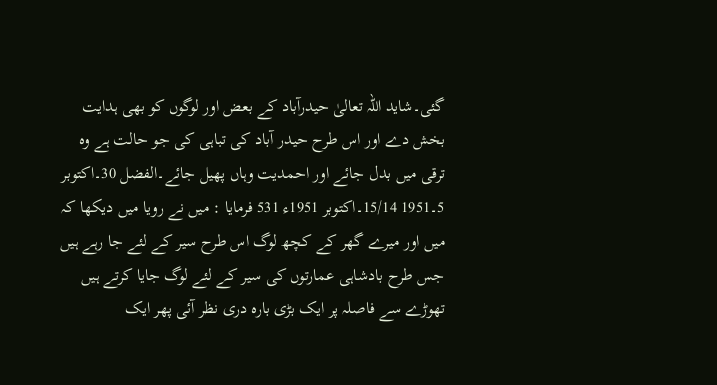گئی۔شاید اللہ تعالیٰ حیدرآباد کے بعض اور لوگوں کو بھی ہدایت بخش دے اور اس طرح حیدر آباد کی تباہی کی جو حالت ہے وہ ترقی میں بدل جائے اور احمدیت وہاں پھیل جائے۔الفضل 30۔اکتوبر 5۔1951 15/14۔اکتوبر 1951ء 531 فرمایا : میں نے رویا میں دیکھا کہ میں اور میرے گھر کے کچھ لوگ اس طرح سیر کے لئے جا رہے ہیں جس طرح بادشاہی عمارتوں کی سیر کے لئے لوگ جایا کرتے ہیں تھوڑے سے فاصلہ پر ایک بڑی بارہ دری نظر آئی پھر ایک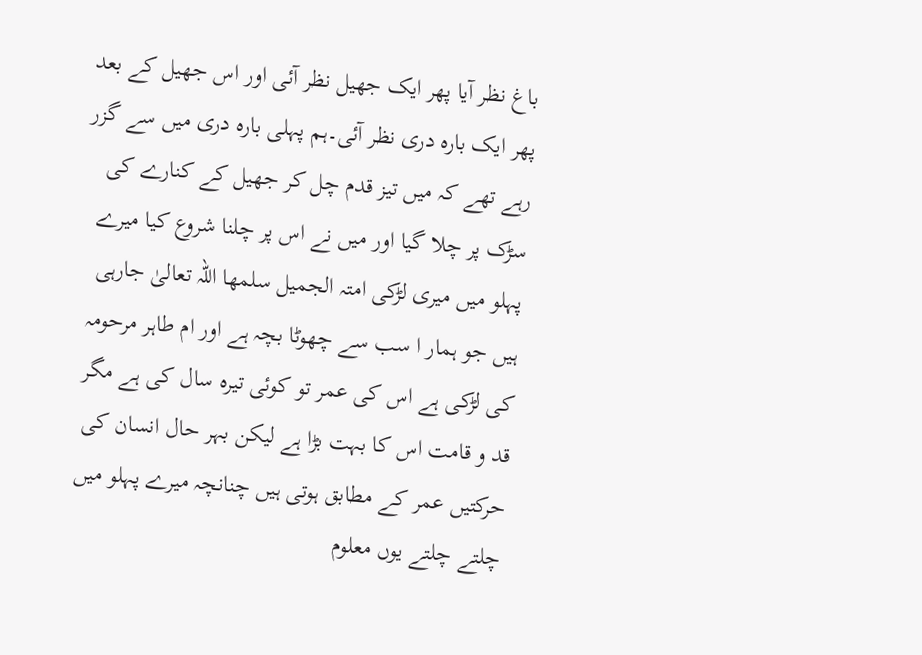باغ نظر آیا پھر ایک جھیل نظر آئی اور اس جھیل کے بعد پھر ایک بارہ دری نظر آئی۔ہم پہلی بارہ دری میں سے گزر رہے تھے کہ میں تیز قدم چل کر جھیل کے کنارے کی سڑک پر چلا گیا اور میں نے اس پر چلنا شروع کیا میرے پہلو میں میری لڑکی امتہ الجمیل سلمها اللہ تعالیٰ جارہی ہیں جو ہمار ا سب سے چھوٹا بچہ ہے اور ام طاہر مرحومہ کی لڑکی ہے اس کی عمر تو کوئی تیرہ سال کی ہے مگر قد و قامت اس کا بہت بڑا ہے لیکن بہر حال انسان کی حرکتیں عمر کے مطابق ہوتی ہیں چنانچہ میرے پہلو میں چلتے چلتے یوں معلوم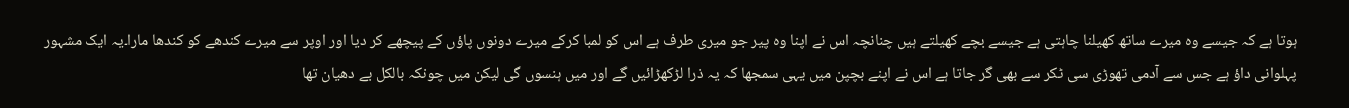ہوتا ہے کہ جیسے وہ میرے ساتھ کھیلنا چاہتی ہے جیسے بچے کھیلتے ہیں چنانچہ اس نے اپنا وہ پیر جو میری طرف ہے اس کو لمبا کرکے میرے دونوں پاؤں کے پیچھے کر دیا اور اوپر سے میرے کندھے کو کندھا مارا۔یہ ایک مشہور پہلوانی داؤ ہے جس سے آدمی تھوڑی سی ٹکر سے بھی گر جاتا ہے اس نے اپنے بچپن میں یہی سمجھا کہ یہ ذرا لڑکھڑائیں گے اور میں ہنسوں گی لیکن میں چونکہ بالکل بے دھیان تھا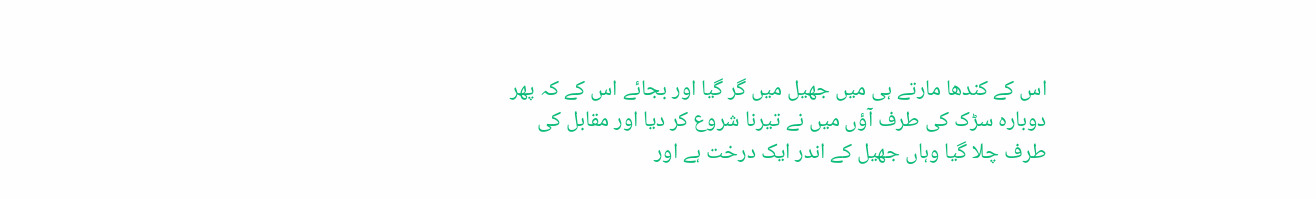اس کے کندھا مارتے ہی میں جھیل میں گر گیا اور بجائے اس کے کہ پھر دوبارہ سڑک کی طرف آؤں میں نے تیرنا شروع کر دیا اور مقابل کی طرف چلا گیا وہاں جھیل کے اندر ایک درخت ہے اور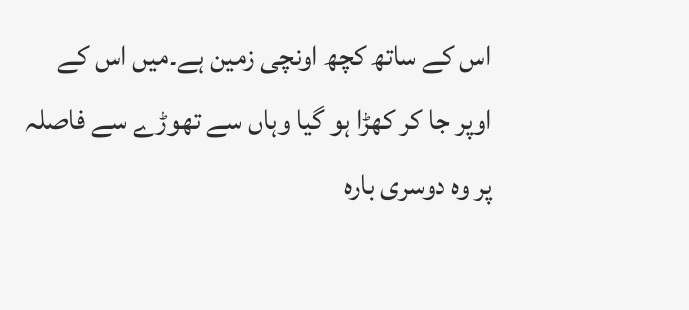اس کے ساتھ کچھ اونچی زمین ہے۔میں اس کے اوپر جا کر کھڑا ہو گیا وہاں سے تھوڑے سے فاصلہ پر وہ دوسری بارہ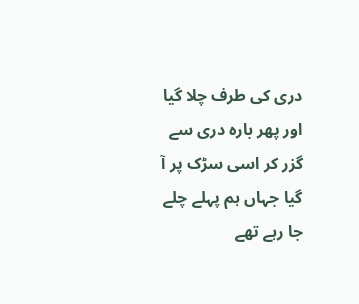دری کی طرف چلا گیا اور پھر بارہ دری سے گزر کر اسی سڑک پر آ گیا جہاں ہم پہلے چلے جا رہے تھے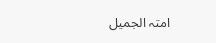امتہ الجمیل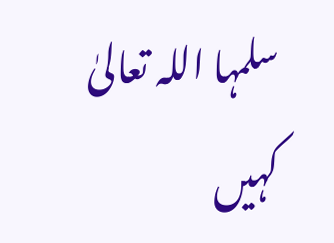سلمہا اللہ تعالیٰ کہیں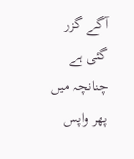آگے گزر گئی ہے چنانچہ میں پھر واپس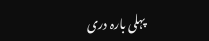پہلی بارہ دری